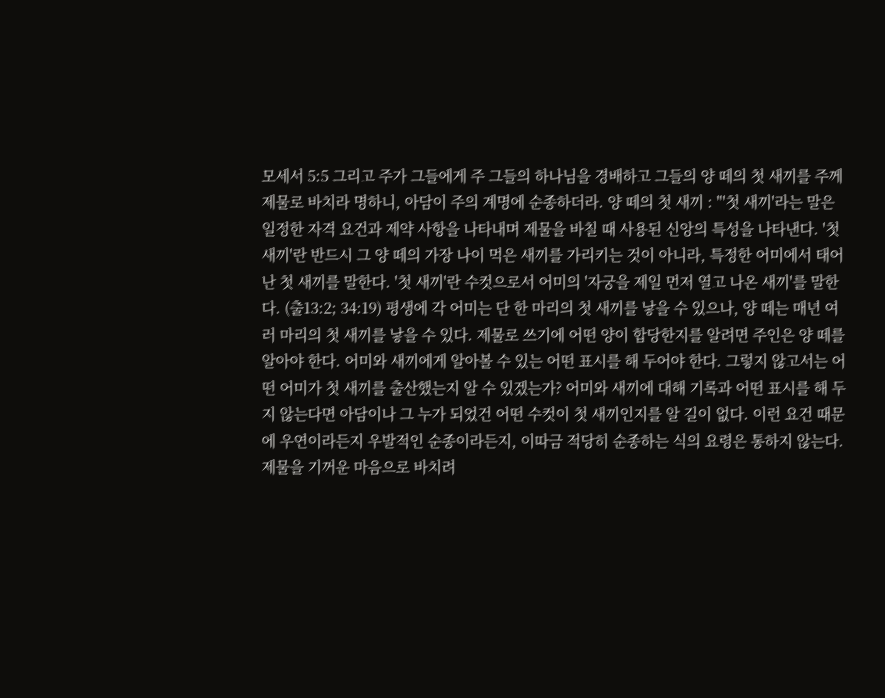모세서 5:5 그리고 주가 그들에게 주 그들의 하나님을 경배하고 그들의 양 떼의 첫 새끼를 주께 제물로 바치라 명하니, 아담이 주의 계명에 순종하더라. 양 떼의 첫 새끼 : "'첫 새끼'라는 말은 일정한 자격 요건과 제약 사항을 나타내며 제물을 바칠 때 사용된 신앙의 특성을 나타낸다. '첫 새끼'란 반드시 그 양 떼의 가장 나이 먹은 새끼를 가리키는 것이 아니라, 특정한 어미에서 태어난 첫 새끼를 말한다. '첫 새끼'란 수컷으로서 어미의 '자궁을 제일 먼저 열고 나온 새끼'를 말한다. (출13:2; 34:19) 평생에 각 어미는 단 한 마리의 첫 새끼를 낳을 수 있으나, 양 떼는 매년 여러 마리의 첫 새끼를 낳을 수 있다. 제물로 쓰기에 어떤 양이 합당한지를 알려면 주인은 양 떼를 알아야 한다. 어미와 새끼에게 알아볼 수 있는 어떤 표시를 해 두어야 한다. 그렇지 않고서는 어떤 어미가 첫 새끼를 출산했는지 알 수 있겠는가? 어미와 새끼에 대해 기록과 어떤 표시를 해 두지 않는다면 아담이나 그 누가 되었건 어떤 수컷이 첫 새끼인지를 알 길이 없다. 이런 요건 때문에 우연이라든지 우발적인 순종이라든지, 이따금 적당히 순종하는 식의 요령은 통하지 않는다. 제물을 기꺼운 마음으로 바치려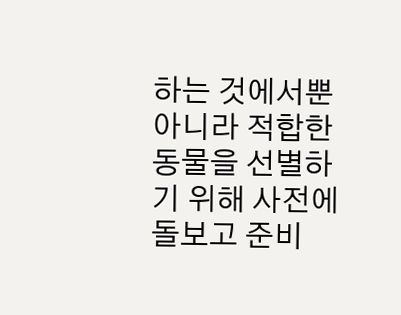하는 것에서뿐 아니라 적합한 동물을 선별하기 위해 사전에 돌보고 준비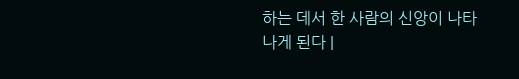하는 데서 한 사람의 신앙이 나타나게 된다 |